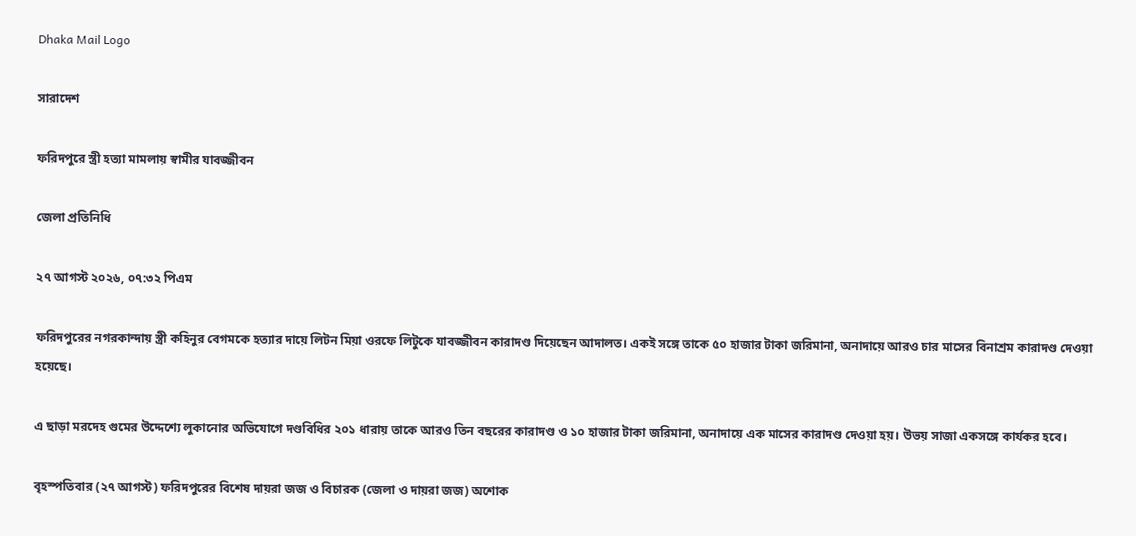Dhaka Mail Logo

সারাদেশ

ফরিদপুরে স্ত্রী হত্যা মামলায় স্বামীর যাবজ্জীবন

জেলা প্রতিনিধি

২৭ আগস্ট ২০২৬, ০৭:৩২ পিএম

ফরিদপুরের নগরকান্দায় স্ত্রী কহিনুর বেগমকে হত্যার দায়ে লিটন মিয়া ওরফে লিটুকে যাবজ্জীবন কারাদণ্ড দিয়েছেন আদালত। একই সঙ্গে তাকে ৫০ হাজার টাকা জরিমানা, অনাদায়ে আরও চার মাসের বিনাশ্রম কারাদণ্ড দেওয়া হয়েছে।

এ ছাড়া মরদেহ গুমের উদ্দেশ্যে লুকানোর অভিযোগে দণ্ডবিধির ২০১ ধারায় তাকে আরও তিন বছরের কারাদণ্ড ও ১০ হাজার টাকা জরিমানা, অনাদায়ে এক মাসের কারাদণ্ড দেওয়া হয়। উভয় সাজা একসঙ্গে কার্যকর হবে।

বৃহস্পতিবার (২৭ আগস্ট) ফরিদপুরের বিশেষ দায়রা জজ ও বিচারক (জেলা ও দায়রা জজ) অশোক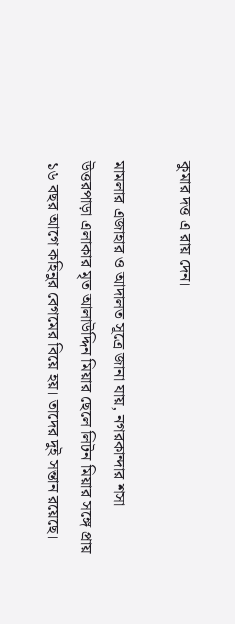কুমার দত্ত এ রায় দেন।

মামলার এজাহার ও আদালত সূত্রে জানা যায়, নগরকান্দার শসা উত্তরপাড়া এলাকার মৃত আলাউদ্দিন মিয়ার ছেলে লিটন মিয়ার সঙ্গে প্রায় ১৬ বছর আগে কহিনুর বেগমের বিয়ে হয়। তাদের দুই সন্তান রয়েছে।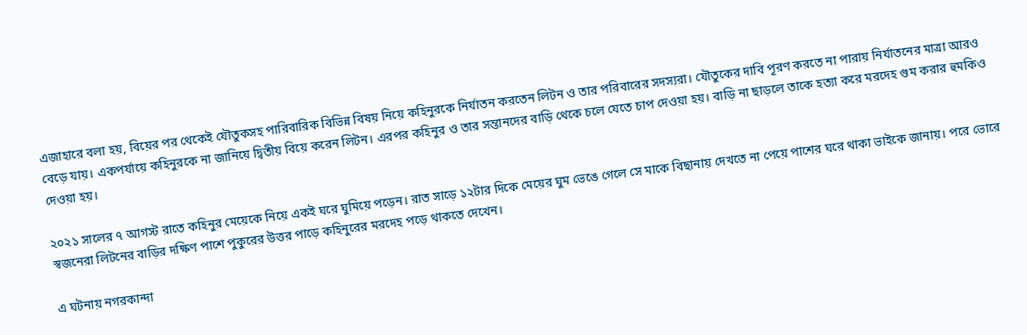এজাহারে বলা হয়, বিয়ের পর থেকেই যৌতুকসহ পারিবারিক বিভিন্ন বিষয় নিয়ে কহিনুরকে নির্যাতন করতেন লিটন ও তার পরিবারের সদস্যরা। যৌতুকের দাবি পূরণ করতে না পারায় নির্যাতনের মাত্রা আরও বেড়ে যায়। একপর্যায়ে কহিনুরকে না জানিয়ে দ্বিতীয় বিয়ে করেন লিটন। এরপর কহিনুর ও তার সন্তানদের বাড়ি থেকে চলে যেতে চাপ দেওয়া হয়। বাড়ি না ছাড়লে তাকে হত্যা করে মরদেহ গুম করার হুমকিও দেওয়া হয়।

২০২১ সালের ৭ আগস্ট রাতে কহিনুর মেয়েকে নিয়ে একই ঘরে ঘুমিয়ে পড়েন। রাত সাড়ে ১২টার দিকে মেয়ের ঘুম ভেঙে গেলে সে মাকে বিছানায় দেখতে না পেয়ে পাশের ঘরে থাকা ভাইকে জানায়। পরে ভোরে স্বজনেরা লিটনের বাড়ির দক্ষিণ পাশে পুকুরের উত্তর পাড়ে কহিনুরের মরদেহ পড়ে থাকতে দেখেন।

এ ঘটনায় নগরকান্দা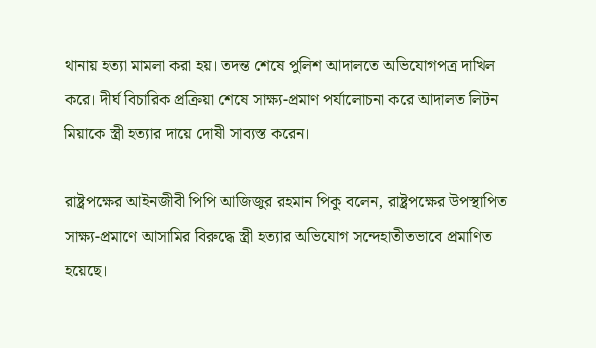থানায় হত্যা মামলা করা হয়। তদন্ত শেষে পুলিশ আদালতে অভিযোগপত্র দাখিল করে। দীর্ঘ বিচারিক প্রক্রিয়া শেষে সাক্ষ্য-প্রমাণ পর্যালোচনা করে আদালত লিটন মিয়াকে স্ত্রী হত্যার দায়ে দোষী সাব্যস্ত করেন।

রাষ্ট্রপক্ষের আইনজীবী পিপি আজিজুর রহমান পিকু বলেন, রাষ্ট্রপক্ষের উপস্থাপিত সাক্ষ্য-প্রমাণে আসামির বিরুদ্ধে স্ত্রী হত্যার অভিযোগ সন্দেহাতীতভাবে প্রমাণিত হয়েছে।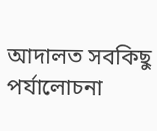আদালত সবকিছু পর্যালোচনা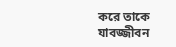করে তাকে যাবজ্জীবন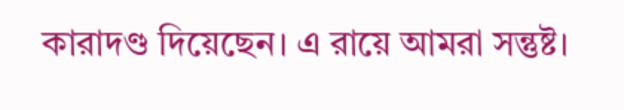কারাদণ্ড দিয়েছেন। এ রায়ে আমরা সন্তুষ্ট।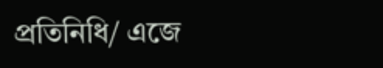প্রতিনিধি/ এজে